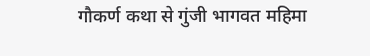गौकर्ण कथा से गुंजी भागवत महिमा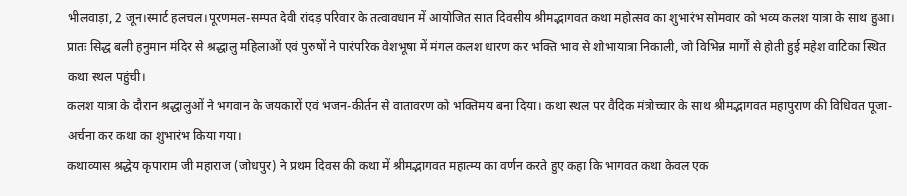भीलवाड़ा, 2 जून।स्मार्ट हलचल।पूरणमल-सम्पत देवी रांदड़ परिवार के तत्वावधान में आयोजित सात दिवसीय श्रीमद्भागवत कथा महोत्सव का शुभारंभ सोमवार को भव्य कलश यात्रा के साथ हुआ। प्रातः सिद्ध बली हनुमान मंदिर से श्रद्धालु महिलाओं एवं पुरुषों ने पारंपरिक वेशभूषा में मंगल कलश धारण कर भक्ति भाव से शोभायात्रा निकाली, जो विभिन्न मार्गों से होती हुई महेश वाटिका स्थित कथा स्थल पहुंची।
कलश यात्रा के दौरान श्रद्धालुओं ने भगवान के जयकारों एवं भजन-कीर्तन से वातावरण को भक्तिमय बना दिया। कथा स्थल पर वैदिक मंत्रोच्चार के साथ श्रीमद्भागवत महापुराण की विधिवत पूजा-अर्चना कर कथा का शुभारंभ किया गया।
कथाव्यास श्रद्धेय कृपाराम जी महाराज (जोधपुर) ने प्रथम दिवस की कथा में श्रीमद्भागवत महात्म्य का वर्णन करते हुए कहा कि भागवत कथा केवल एक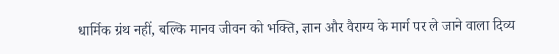धार्मिक ग्रंथ नहीं, बल्कि मानव जीवन को भक्ति, ज्ञान और वैराग्य के मार्ग पर ले जाने वाला दिव्य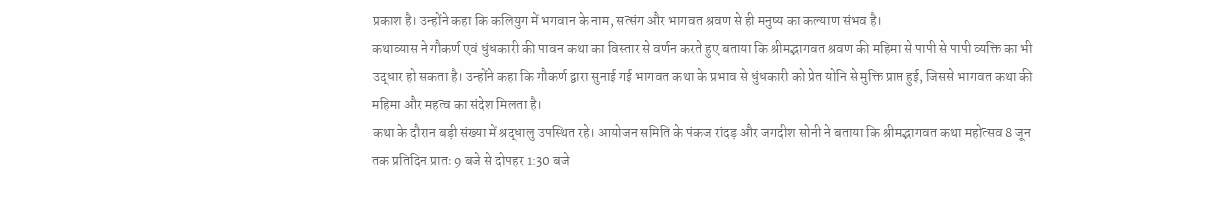प्रकाश है। उन्होंने कहा कि कलियुग में भगवान के नाम, सत्संग और भागवत श्रवण से ही मनुष्य का कल्याण संभव है।
कथाव्यास ने गौकर्ण एवं धुंधकारी की पावन कथा का विस्तार से वर्णन करते हुए बताया कि श्रीमद्भागवत श्रवण की महिमा से पापी से पापी व्यक्ति का भी उद्धार हो सकता है। उन्होंने कहा कि गौकर्ण द्वारा सुनाई गई भागवत कथा के प्रभाव से धुंधकारी को प्रेत योनि से मुक्ति प्राप्त हुई, जिससे भागवत कथा की महिमा और महत्व का संदेश मिलता है।
कथा के दौरान बड़ी संख्या में श्रद्धालु उपस्थित रहे। आयोजन समिति के पंकज रांदड़ और जगदीश सोनी ने बताया कि श्रीमद्भागवत कथा महोत्सव 8 जून तक प्रतिदिन प्रातः 9 बजे से दोपहर 1:30 बजे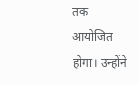तक आयोजित होगा। उन्होंने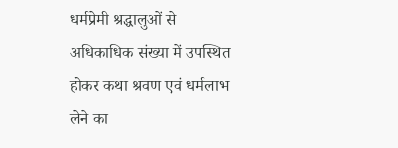धर्मप्रेमी श्रद्धालुओं से अधिकाधिक संख्या में उपस्थित होकर कथा श्रवण एवं धर्मलाभ लेने का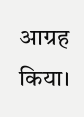आग्रह किया।